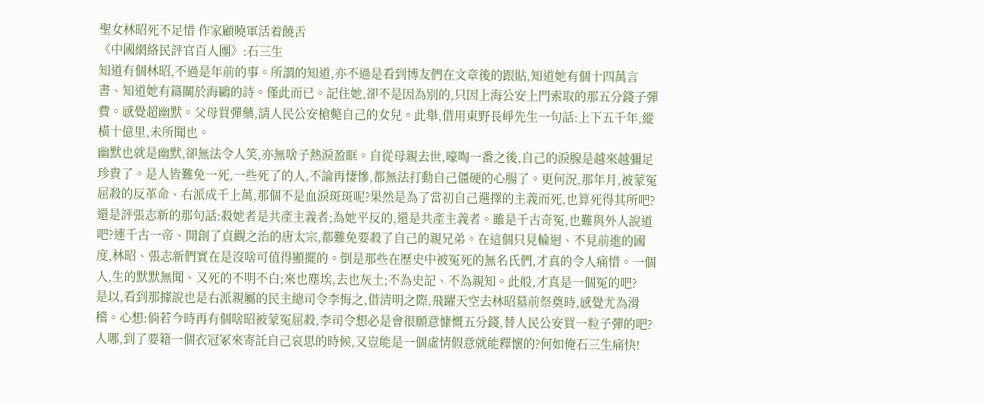聖女林昭死不足惜 作家顧曉軍活着饒舌
《中國網絡民評官百人團》:石三生
知道有個林昭,不過是年前的事。所謂的知道,亦不過是看到博友們在文章後的跟貼,知道她有個十四萬言書、知道她有篇關於海鷗的詩。僅此而已。記住她,卻不是因為別的,只因上海公安上門索取的那五分錢子彈費。感覺超幽默。父母買彈藥,請人民公安槍斃自己的女兒。此舉,借用東野長崢先生一句話:上下五千年,縱橫十億里,未所聞也。
幽默也就是幽默,卻無法令人笑,亦無啥子熱淚盈眶。自從母親去世,嚎啕一番之後,自己的淚腺是越來越彌足珍貴了。是人皆難免一死,一些死了的人,不論再悽慘,都無法打動自己僵硬的心腸了。更何況,那年月,被蒙冤屈殺的反革命、右派成千上萬,那個不是血淚斑斑呢?果然是為了當初自己選擇的主義而死,也算死得其所吧?還是評張志新的那句話:殺她者是共產主義者;為她平反的,還是共產主義者。雖是千古奇冤,也難與外人說道吧?連千古一帝、開創了貞觀之治的唐太宗,都難免要殺了自己的親兄弟。在這個只見輪迴、不見前進的國度,林昭、張志新們實在是沒啥可值得顯擺的。倒是那些在歷史中被冤死的無名氏們,才真的令人痛惜。一個人,生的默默無聞、又死的不明不白;來也塵埃,去也灰土;不為史記、不為親知。此般,才真是一個冤的吧?
是以,看到那據說也是右派親屬的民主總司令李悔之,借清明之際,飛躍天空去林昭墓前祭奠時,感覺尤為滑稽。心想:倘若今時再有個啥昭被蒙冤屈殺,李司令想必是會很願意慷慨五分錢,替人民公安買一粒子彈的吧?人哪,到了要籍一個衣冠冢來寄託自己哀思的時候,又豈能是一個虛情假意就能釋懷的?何如俺石三生痛快!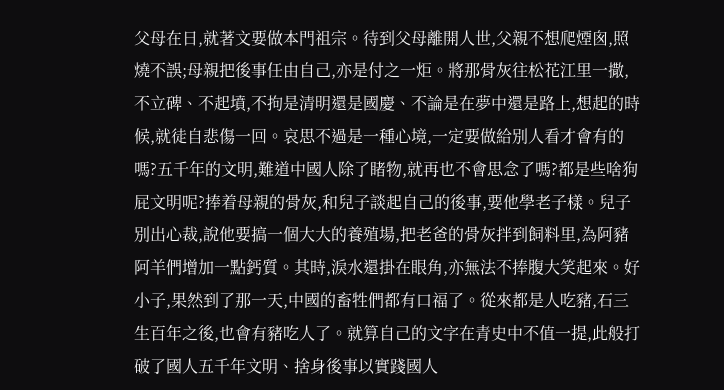父母在日,就著文要做本門祖宗。待到父母離開人世,父親不想爬煙囪,照燒不誤;母親把後事任由自己,亦是付之一炬。將那骨灰往松花江里一撒,不立碑、不起墳,不拘是清明還是國慶、不論是在夢中還是路上,想起的時候,就徒自悲傷一回。哀思不過是一種心境,一定要做給別人看才會有的嗎?五千年的文明,難道中國人除了睹物,就再也不會思念了嗎?都是些啥狗屁文明呢?捧着母親的骨灰,和兒子談起自己的後事,要他學老子樣。兒子別出心裁,說他要搞一個大大的養殖場,把老爸的骨灰拌到飼料里,為阿豬阿羊們增加一點鈣質。其時,淚水還掛在眼角,亦無法不捧腹大笑起來。好小子,果然到了那一天,中國的畜牲們都有口福了。從來都是人吃豬,石三生百年之後,也會有豬吃人了。就算自己的文字在青史中不值一提,此般打破了國人五千年文明、捨身後事以實踐國人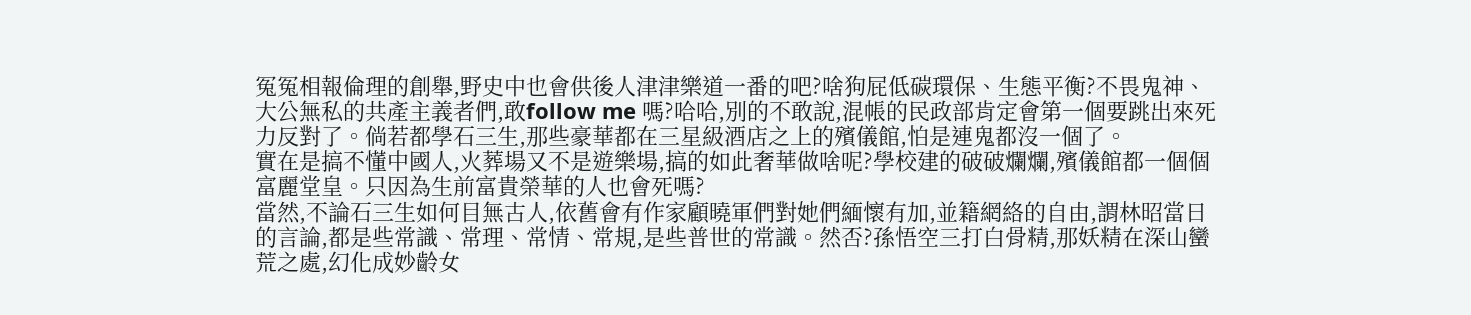冤冤相報倫理的創舉,野史中也會供後人津津樂道一番的吧?啥狗屁低碳環保、生態平衡?不畏鬼神、大公無私的共產主義者們,敢follow me 嗎?哈哈,別的不敢說,混帳的民政部肯定會第一個要跳出來死力反對了。倘若都學石三生,那些豪華都在三星級酒店之上的殯儀館,怕是連鬼都沒一個了。
實在是搞不懂中國人,火葬場又不是遊樂場,搞的如此奢華做啥呢?學校建的破破爛爛,殯儀館都一個個富麗堂皇。只因為生前富貴榮華的人也會死嗎?
當然,不論石三生如何目無古人,依舊會有作家顧曉軍們對她們緬懷有加,並籍網絡的自由,謂林昭當日的言論,都是些常識、常理、常情、常規,是些普世的常識。然否?孫悟空三打白骨精,那妖精在深山蠻荒之處,幻化成妙齡女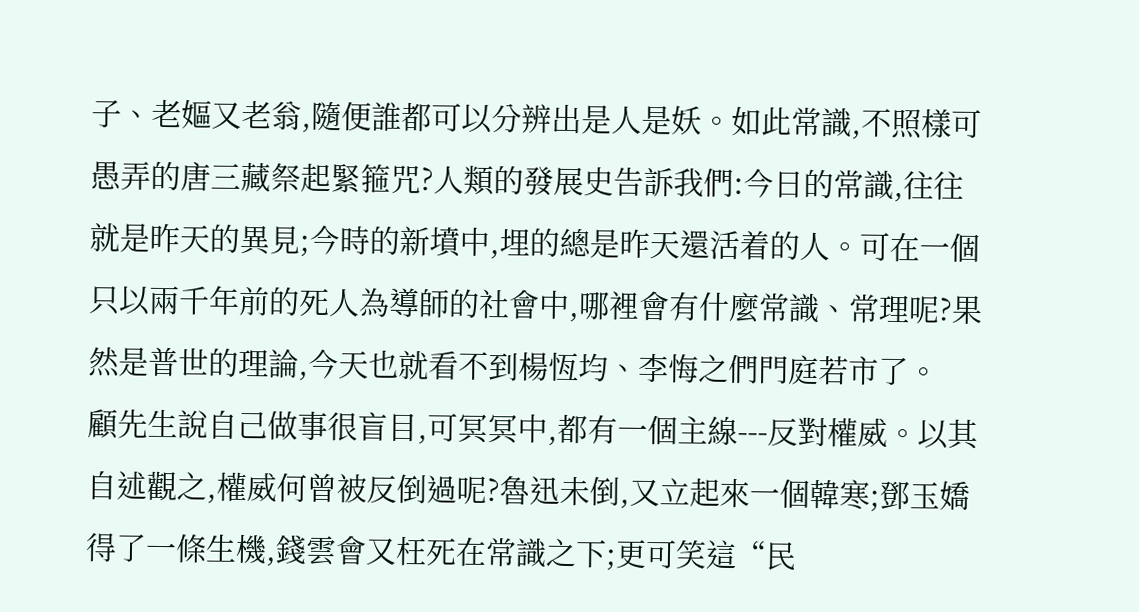子、老嫗又老翁,隨便誰都可以分辨出是人是妖。如此常識,不照樣可愚弄的唐三藏祭起緊箍咒?人類的發展史告訴我們:今日的常識,往往就是昨天的異見;今時的新墳中,埋的總是昨天還活着的人。可在一個只以兩千年前的死人為導師的社會中,哪裡會有什麼常識、常理呢?果然是普世的理論,今天也就看不到楊恆均、李悔之們門庭若市了。
顧先生說自己做事很盲目,可冥冥中,都有一個主線---反對權威。以其自述觀之,權威何曾被反倒過呢?魯迅未倒,又立起來一個韓寒;鄧玉嬌得了一條生機,錢雲會又枉死在常識之下;更可笑這“民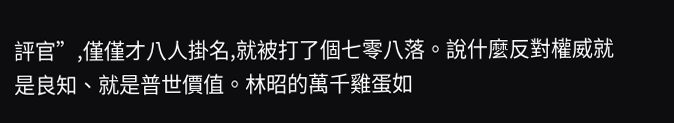評官”,僅僅才八人掛名,就被打了個七零八落。說什麼反對權威就是良知、就是普世價值。林昭的萬千雞蛋如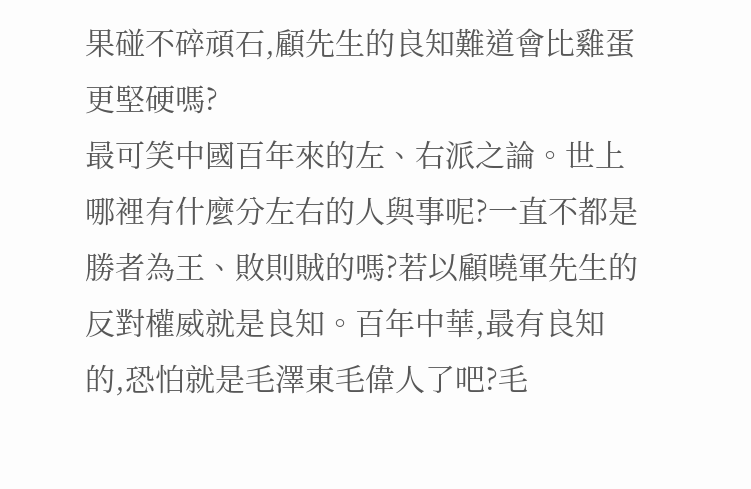果碰不碎頑石,顧先生的良知難道會比雞蛋更堅硬嗎?
最可笑中國百年來的左、右派之論。世上哪裡有什麼分左右的人與事呢?一直不都是勝者為王、敗則賊的嗎?若以顧曉軍先生的反對權威就是良知。百年中華,最有良知的,恐怕就是毛澤東毛偉人了吧?毛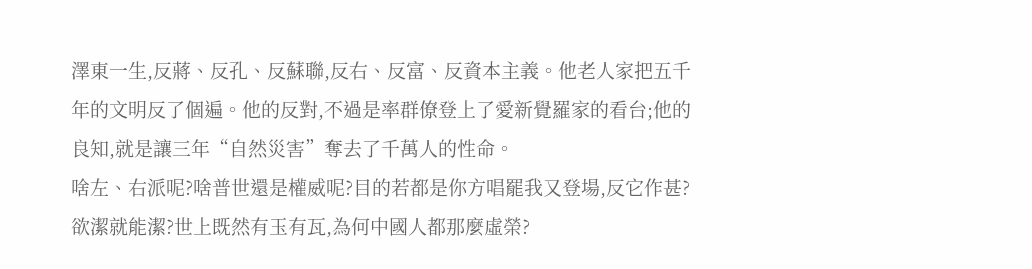澤東一生,反蔣、反孔、反蘇聯,反右、反富、反資本主義。他老人家把五千年的文明反了個遍。他的反對,不過是率群僚登上了愛新覺羅家的看台;他的良知,就是讓三年“自然災害”奪去了千萬人的性命。
啥左、右派呢?啥普世還是權威呢?目的若都是你方唱罷我又登場,反它作甚?欲潔就能潔?世上既然有玉有瓦,為何中國人都那麼虛榮?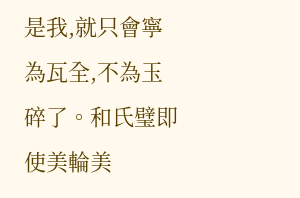是我,就只會寧為瓦全,不為玉碎了。和氏璧即使美輪美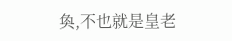奐,不也就是皇老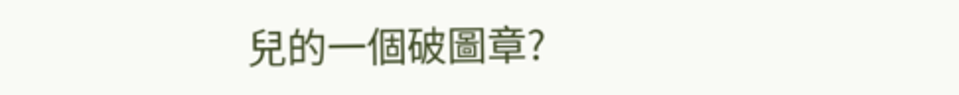兒的一個破圖章?